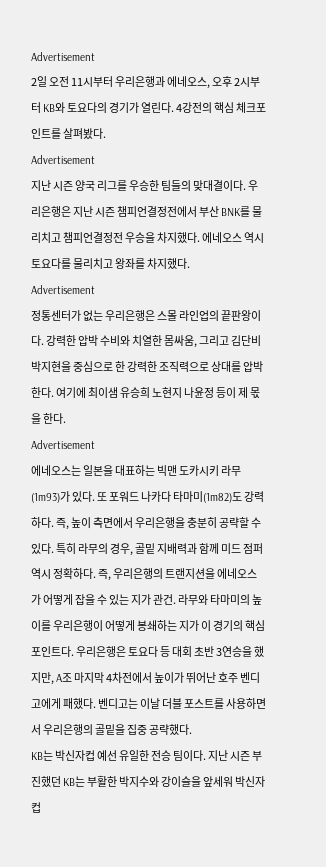Advertisement
2일 오전 11시부터 우리은행과 에네오스, 오후 2시부터 KB와 토요다의 경기가 열린다. 4강전의 핵심 체크포인트를 살펴봤다.
Advertisement
지난 시즌 양국 리그를 우승한 팀들의 맞대결이다. 우리은행은 지난 시즌 챔피언결정전에서 부산 BNK를 물리치고 챔피언결정전 우승을 차지했다. 에네오스 역시 토요다를 물리치고 왕좌를 차지했다.
Advertisement
정통센터가 없는 우리은행은 스몰 라인업의 끝판왕이다. 강력한 압박 수비와 치열한 몸싸움, 그리고 김단비 박지현을 중심으로 한 강력한 조직력으로 상대를 압박한다. 여기에 최이샘 유승희 노현지 나윤정 등이 제 몫을 한다.
Advertisement
에네오스는 일본을 대표하는 빅맨 도카시키 라무(1m93)가 있다. 또 포워드 나카다 타마미(1m82)도 강력하다. 즉, 높이 측면에서 우리은행을 충분히 공략할 수 있다. 특히 라무의 경우, 골밑 지배력과 함께 미드 점퍼 역시 정확하다. 즉, 우리은행의 트랜지션을 에네오스가 어떻게 잡을 수 있는 지가 관건. 라무와 타마미의 높이를 우리은행이 어떻게 봉쇄하는 지가 이 경기의 핵심 포인트다. 우리은행은 토요다 등 대회 초반 3연승을 했지만, A조 마지막 4차전에서 높이가 뛰어난 호주 벤디고에게 패했다. 벤디고는 이날 더블 포스트를 사용하면서 우리은행의 골밑을 집중 공략했다.
KB는 박신자컵 예선 유일한 전승 팀이다. 지난 시즌 부진했던 KB는 부활한 박지수와 강이슬을 앞세워 박신자컵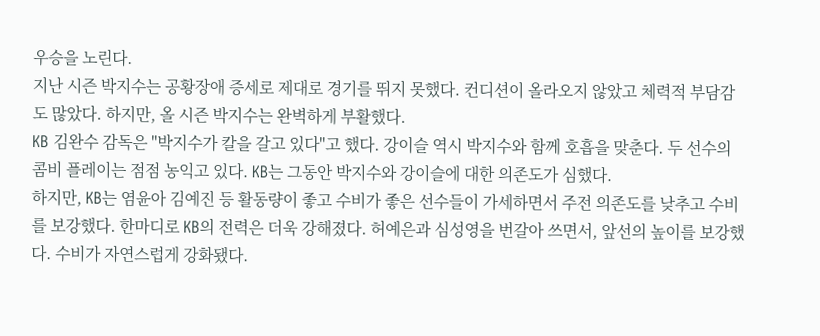우승을 노린다.
지난 시즌 박지수는 공황장애 증세로 제대로 경기를 뛰지 못했다. 컨디션이 올라오지 않았고 체력적 부담감도 많았다. 하지만, 올 시즌 박지수는 완벽하게 부활했다.
KB 김완수 감독은 "박지수가 칼을 갈고 있다"고 했다. 강이슬 역시 박지수와 함께 호흡을 맞춘다. 두 선수의 콤비 플레이는 점점 농익고 있다. KB는 그동안 박지수와 강이슬에 대한 의존도가 심했다.
하지만, KB는 염윤아 김예진 등 활동량이 좋고 수비가 좋은 선수들이 가세하면서 주전 의존도를 낮추고 수비를 보강했다. 한마디로 KB의 전력은 더욱 강해졌다. 허예은과 심성영을 번갈아 쓰면서, 앞선의 높이를 보강했다. 수비가 자연스럽게 강화됐다.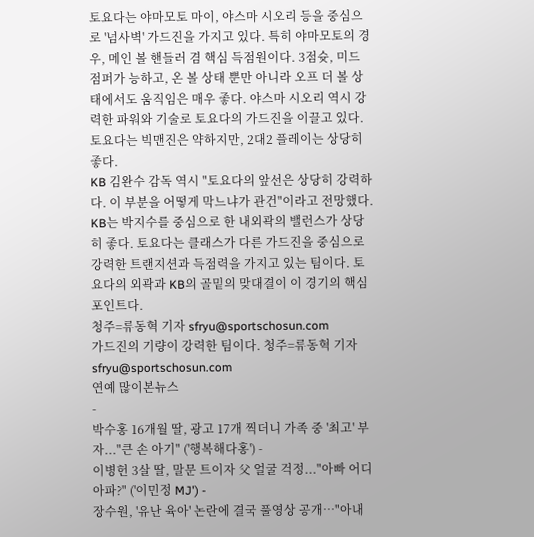토요다는 야마모토 마이, 야스마 시오리 등을 중심으로 '넘사벽' 가드진을 가지고 있다. 특히 야마모토의 경우, 메인 볼 핸들러 겸 핵심 득점원이다. 3점슛, 미드 점퍼가 능하고, 온 볼 상태 뿐만 아니라 오프 더 볼 상태에서도 움직임은 매우 좋다. 야스마 시오리 역시 강력한 파워와 기술로 토요다의 가드진을 이끌고 있다. 토요다는 빅맨진은 약하지만, 2대2 플레이는 상당히 좋다.
KB 김완수 감독 역시 "토요다의 앞선은 상당히 강력하다. 이 부분을 어떻게 막느냐가 관건"이라고 전망했다.
KB는 박지수를 중심으로 한 내외곽의 밸런스가 상당히 좋다. 토요다는 클래스가 다른 가드진을 중심으로 강력한 트랜지션과 득점력을 가지고 있는 팀이다. 토요다의 외곽과 KB의 골밑의 맞대결이 이 경기의 핵심 포인트다.
청주=류동혁 기자 sfryu@sportschosun.com
가드진의 기량이 강력한 팀이다. 청주=류동혁 기자 sfryu@sportschosun.com
연예 많이본뉴스
-
박수홍 16개월 딸, 광고 17개 찍더니 가족 중 '최고' 부자..."큰 손 아기" ('행복해다홍') -
이병헌 3살 딸, 말문 트이자 父 얼굴 걱정..."아빠 어디 아파?" ('이민정 MJ') -
장수원, '유난 육아' 논란에 결국 풀영상 공개…"아내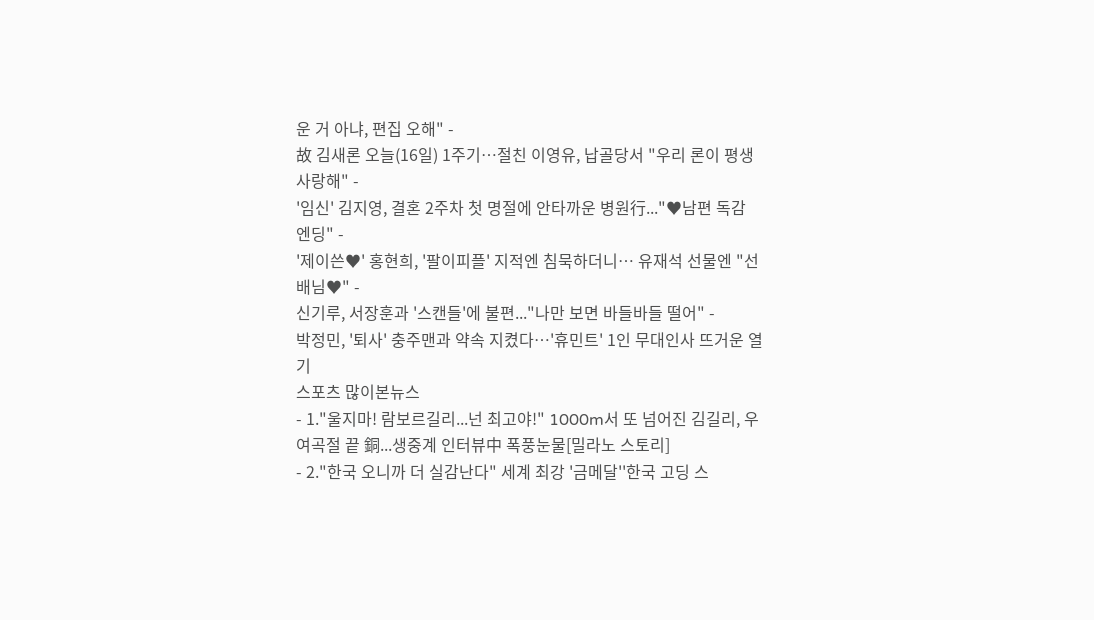운 거 아냐, 편집 오해" -
故 김새론 오늘(16일) 1주기…절친 이영유, 납골당서 "우리 론이 평생 사랑해" -
'임신' 김지영, 결혼 2주차 첫 명절에 안타까운 병원行..."♥남편 독감 엔딩" -
'제이쓴♥' 홍현희, '팔이피플' 지적엔 침묵하더니… 유재석 선물엔 "선배님♥" -
신기루, 서장훈과 '스캔들'에 불편..."나만 보면 바들바들 떨어" -
박정민, '퇴사' 충주맨과 약속 지켰다…'휴민트' 1인 무대인사 뜨거운 열기
스포츠 많이본뉴스
- 1."울지마! 람보르길리...넌 최고야!" 1000m서 또 넘어진 김길리, 우여곡절 끝 銅...생중계 인터뷰中 폭풍눈물[밀라노 스토리]
- 2."한국 오니까 더 실감난다" 세계 최강 '금메달''한국 고딩 스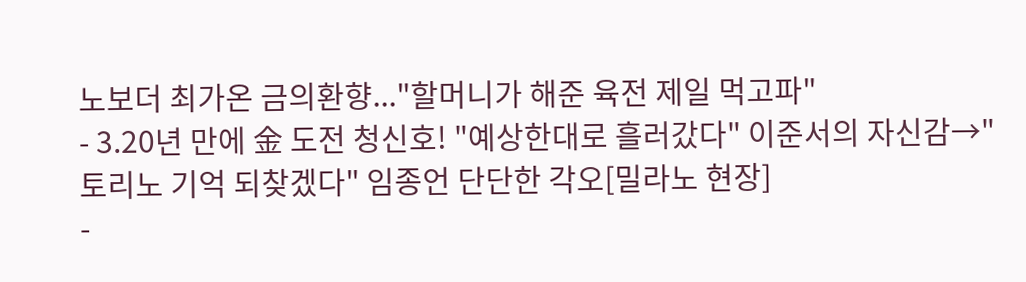노보더 최가온 금의환향..."할머니가 해준 육전 제일 먹고파"
- 3.20년 만에 金 도전 청신호! "예상한대로 흘러갔다" 이준서의 자신감→"토리노 기억 되찾겠다" 임종언 단단한 각오[밀라노 현장]
-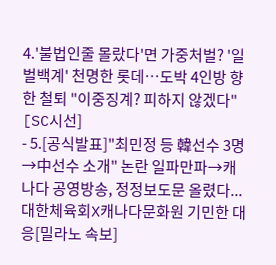4.'불법인줄 몰랐다'면 가중처벌? '일벌백계' 천명한 롯데…도박 4인방 향한 철퇴 "이중징계? 피하지 않겠다" [SC시선]
- 5.[공식발표]"최민정 등 韓선수 3명→中선수 소개" 논란 일파만파→캐나다 공영방송, 정정보도문 올렸다...대한체육회X캐나다문화원 기민한 대응[밀라노 속보]